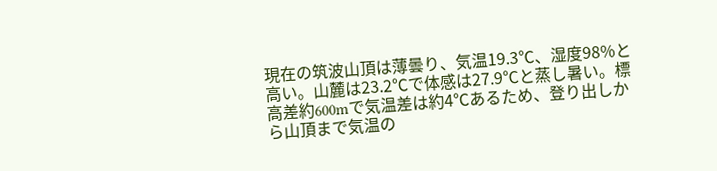現在の筑波山頂は薄曇り、気温19.3℃、湿度98%と高い。山麓は23.2℃で体感は27.9℃と蒸し暑い。標高差約600mで気温差は約4℃あるため、登り出しから山頂まで気温の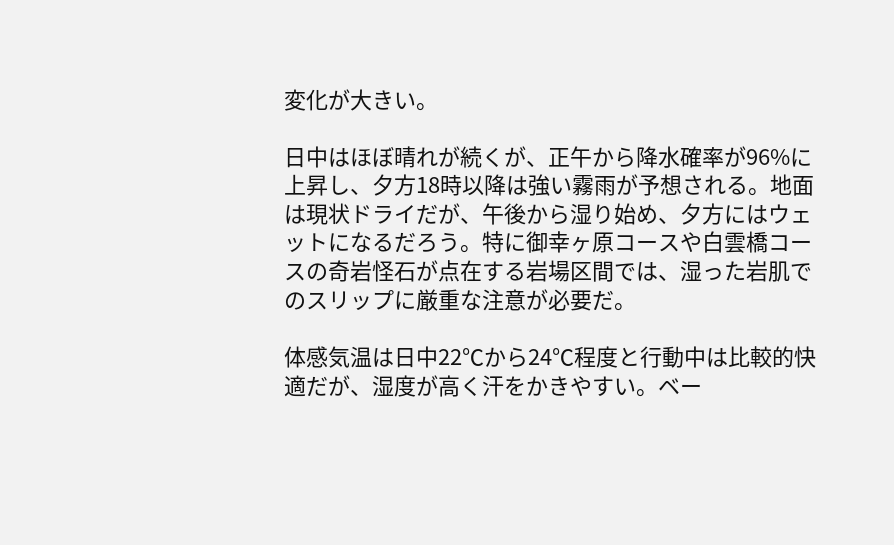変化が大きい。

日中はほぼ晴れが続くが、正午から降水確率が96%に上昇し、夕方18時以降は強い霧雨が予想される。地面は現状ドライだが、午後から湿り始め、夕方にはウェットになるだろう。特に御幸ヶ原コースや白雲橋コースの奇岩怪石が点在する岩場区間では、湿った岩肌でのスリップに厳重な注意が必要だ。

体感気温は日中22℃から24℃程度と行動中は比較的快適だが、湿度が高く汗をかきやすい。ベー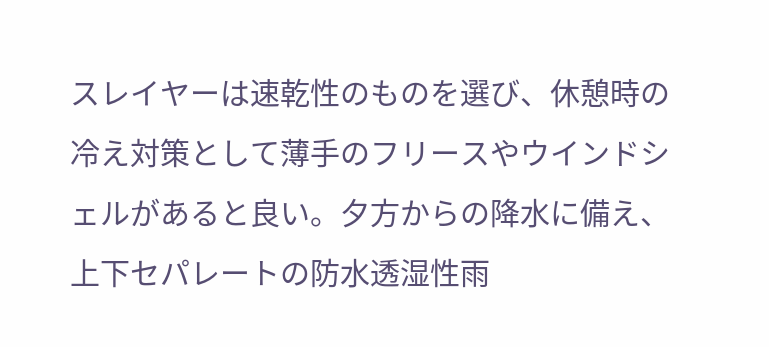スレイヤーは速乾性のものを選び、休憩時の冷え対策として薄手のフリースやウインドシェルがあると良い。夕方からの降水に備え、上下セパレートの防水透湿性雨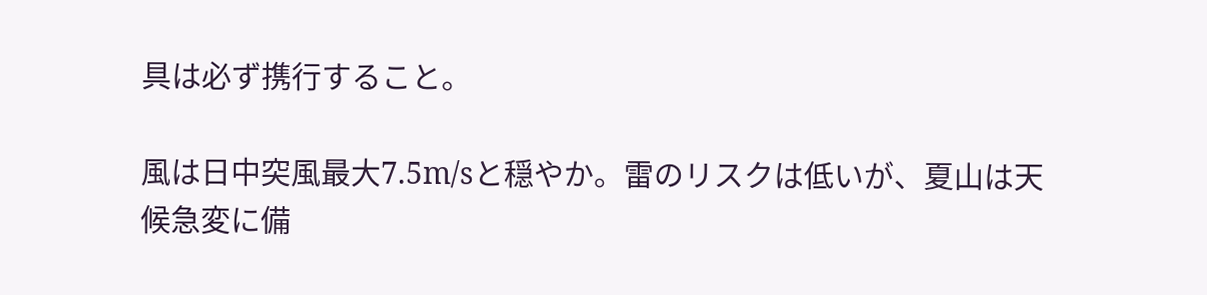具は必ず携行すること。

風は日中突風最大7.5m/sと穏やか。雷のリスクは低いが、夏山は天候急変に備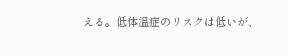える。低体温症のリスクは低いが、